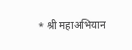* श्री महाअभियान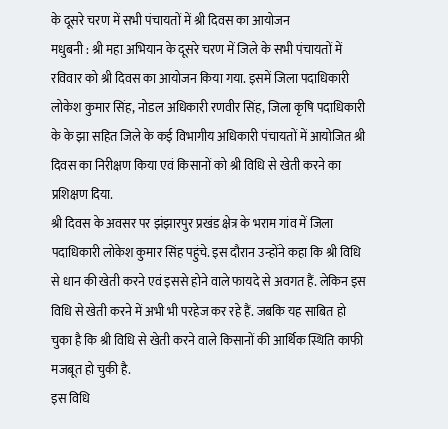के दूसरे चरण में सभी पंचायतों में श्री दिवस का आयोजन
मधुबनी : श्री महा अभियान के दूसरे चरण में जिले के सभी पंचायतों में रविवार को श्री दिवस का आयोजन किया गया. इसमें जिला पदाधिकारी लोकेश कुमार सिंह, नोडल अधिकारी रणवीर सिंह, जिला कृषि पदाधिकारी के के झा सहित जिले के कई विभागीय अधिकारी पंचायतों में आयोजित श्री दिवस का निरीक्षण किया एवं किसानों को श्री विधि से खेती करने का प्रशिक्षण दिया.
श्री दिवस के अवसर पर झंझारपुर प्रखंड क्षेत्र के भराम गांव में जिला पदाधिकारी लोकेश कुमार सिंह पहुंचे. इस दौरान उन्होंने कहा कि श्री विधि से धान की खेती करने एवं इससे होने वाले फायदे से अवगत हैं. लेकिन इस विधि से खेती करने में अभी भी परहेज कर रहे हैं. जबकि यह साबित हो चुका है कि श्री विधि से खेती करने वाले किसानों की आर्थिक स्थिति काफी मजबूत हो चुकी है.
इस विधि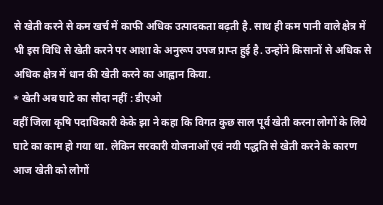से खेती करने से कम खर्च में काफी अधिक उत्पादकता बढ़ती है. साथ ही कम पानी वाले क्षेत्र में भी इस विधि से खेती करने पर आशा के अनुरूप उपज प्राप्त हुई है. उन्होंने किसानों से अधिक से अधिक क्षेत्र में धान की खेती करने का आह्वान किया.
* खेती अब घाटे का सौदा नहीं : डीएओ
वहीं जिला कृषि पदाधिकारी केके झा ने कहा कि विगत कुछ साल पूर्व खेती करना लोगों के लिये घाटे का काम हो गया था. लेकिन सरकारी योजनाओं एवं नयी पद्धति से खेती करने के कारण आज खेती को लोगों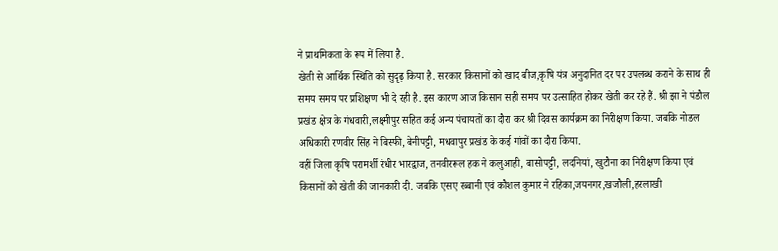ने प्राथमिकता के रूप में लिया है.
खेती से आर्थिक स्थिति को सुदृढ़ किया है. सरकार किसानों को खाद बीज,कृषि यंत्र अनुदानित दर पर उपलब्ध कराने के साथ ही समय समय पर प्रशिक्षण भी दे रही है. इस कारण आज किसान सही समय पर उत्साहित होकर खेती कर रहे हैं. श्री झा ने पंडौल प्रखंड क्षेत्र के गंधवारी,लक्ष्मीपुर सहित कई अन्य पंचायतों का दौरा कर श्री दिवस कार्यक्रम का निरीक्षण किया. जबकि नोडल अधिकारी रणवीर सिंह ने बिस्फी, बेनीपट्टी, मधवापुर प्रखंड के कई गांवों का दौरा किया.
वहीं जिला कृषि परामर्शी रंधीर भारद्वाज, तनवीररूल हक ने कलुआही, बासोपट्टी, लदनियां, खुटौना का निरीक्षण किया एवं किसानों को खेती की जानकारी दी. जबकि एसए रब्बानी एवं कौशल कुमार ने रहिका,जयनगर,खजौली,हरलाखी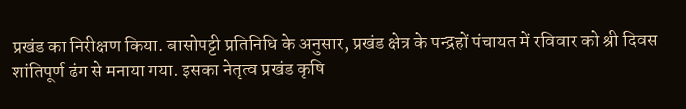प्रखंड का निरीक्षण किया. बासोपट्टी प्रतिनिधि के अनुसार, प्रखंड क्षेत्र के पन्द्रहों पंचायत में रविवार को श्री दिवस शांतिपूर्ण ढंग से मनाया गया. इसका नेतृत्व प्रखंड कृषि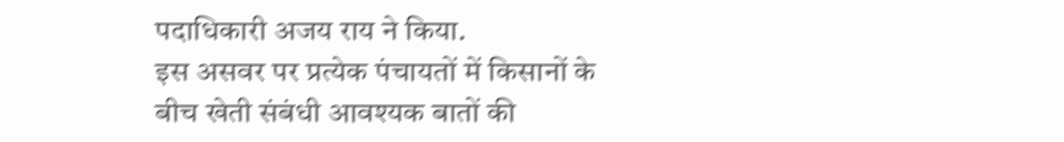पदाधिकारी अजय राय ने किया.
इस असवर पर प्रत्येक पंचायतों में किसानों के बीच खेती संबंधी आवश्यक बातों की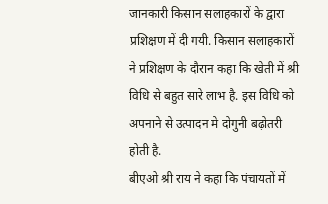जानकारी किसान सलाहकारों के द्वारा प्रशिक्षण में दी गयी. किसान सलाहकारों ने प्रशिक्षण के दौरान कहा कि खेती में श्री विधि से बहुत सारे लाभ है. इस विधि को अपनाने से उत्पादन मे दोगुनी बढ़ोतरी होती है.
बीएओ श्री राय ने कहा कि पंचायतों में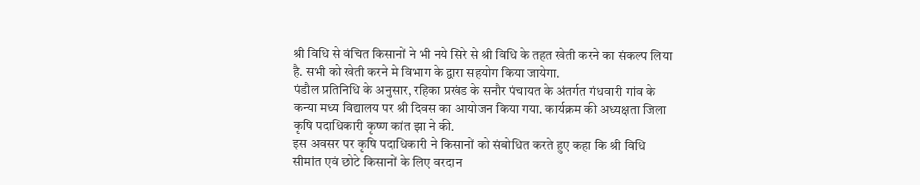श्री विधि से वंचित किसानों ने भी नये सिरे से श्री विधि के तहत खेती करने का संकल्प लिया है. सभी को खेती करने मे विभाग के द्वारा सहयोग किया जायेगा.
पंडौल प्रतिनिधि के अनुसार, रहिका प्रखंड के सनौर पंचायत के अंतर्गत गंधवारी गांव के कन्या मध्य विद्यालय पर श्री दिवस का आयोजन किया गया. कार्यक्रम की अध्यक्षता जिला कृषि पदाधिकारी कृष्ण कांत झा ने की.
इस अवसर पर कृषि पदाधिकारी ने किसानों को संबोधित करते हुए कहा कि श्री विधि सीमांत एवं छोटे किसानों के लिए वरदान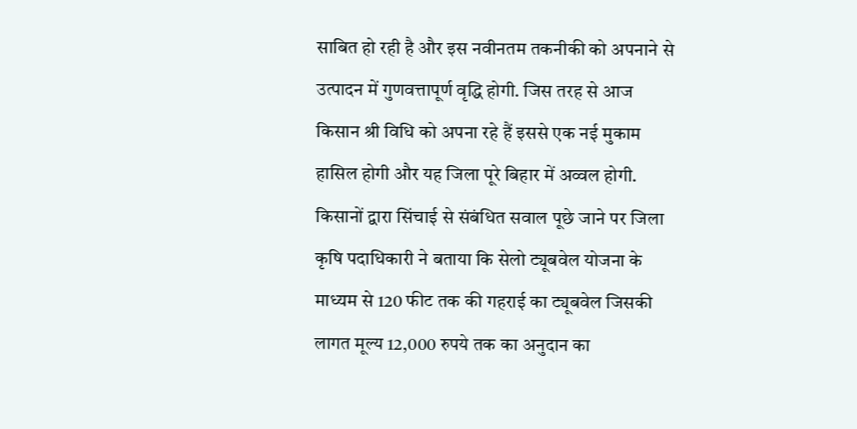साबित हो रही है और इस नवीनतम तकनीकी को अपनाने से उत्पादन में गुणवत्तापूर्ण वृद्धि होगी. जिस तरह से आज किसान श्री विधि को अपना रहे हैं इससे एक नई मुकाम हासिल होगी और यह जिला पूरे बिहार में अव्वल होगी.
किसानों द्वारा सिंचाई से संबंधित सवाल पूछे जाने पर जिला कृषि पदाधिकारी ने बताया कि सेलो ट्यूबवेल योजना के माध्यम से 120 फीट तक की गहराई का ट्यूबवेल जिसकी लागत मूल्य 12,000 रुपये तक का अनुदान का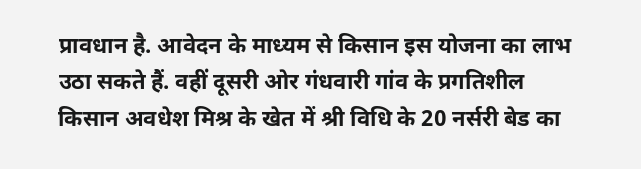प्रावधान है. आवेदन के माध्यम से किसान इस योजना का लाभ उठा सकते हैं. वहीं दूसरी ओर गंधवारी गांव के प्रगतिशील किसान अवधेश मिश्र के खेत में श्री विधि के 20 नर्सरी बेड का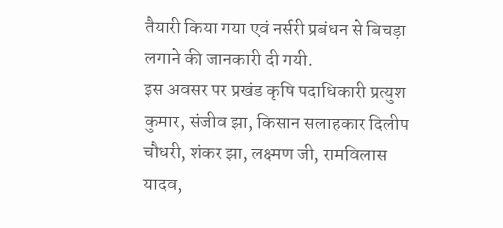तैयारी किया गया एवं नर्सरी प्रबंधन से बिचड़ा लगाने की जानकारी दी गयी.
इस अवसर पर प्रखंड कृषि पदाधिकारी प्रत्युश कुमार, संजीव झा, किसान सलाहकार दिलीप चौधरी, शंकर झा, लक्ष्मण जी, रामविलास यादव,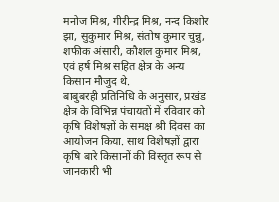मनोज मिश्र, गीरीन्द्र मिश्र, नन्द किशोर झा, सुकुमार मिश्र, संतोष कुमार चुन्नु, शफीक अंसारी, कौशल कुमार मिश्र, एवं हर्ष मिश्र सहित क्षेत्र के अन्य किसान मौजुद थे.
बाबुबरही प्रतिनिधि के अनुसार, प्रखंड क्षेत्र के विभिन्न पंचायतों में रविवार को कृषि विशेषज्ञों के समक्ष श्री दिवस का आयोजन किया. साथ विशेषज्ञों द्वारा कृषि बारे किसानों की विस्तृत रूप से जानकारी भी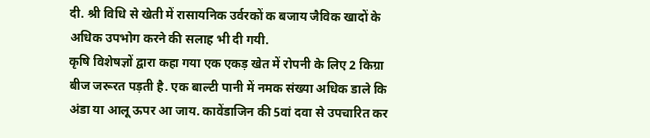दी. श्री विधि से खेती में रासायनिक उर्वरकों क बजाय जैविक खादों के अधिक उपभोग करने की सलाह भी दी गयी.
कृषि विशेषज्ञों द्वारा कहा गया एक एकड़ खेत में रोपनी के लिए 2 किग्रा बीज जरूरत पड़ती है. एक बाल्टी पानी में नमक संख्या अधिक डाले कि अंडा या आलू ऊपर आ जाय. कावेंडाजिन की 5वां दवा से उपचारित कर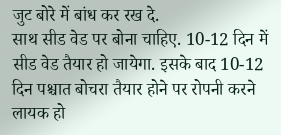जुट बोरे में बांध कर रख दे.
साथ सीड वेड पर बोना चाहिए. 10-12 दिन में सीड वेड तैयार हो जायेगा. इसके बाद 10-12 दिन पश्चात बोचरा तैयार होने पर रोपनी करने लायक हो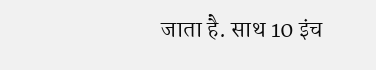जाता है. साथ 10 इंच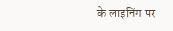के लाइनिंग पर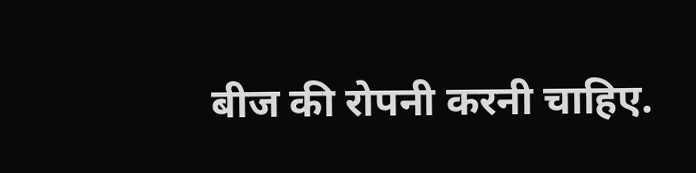बीज की रोपनी करनी चाहिए.